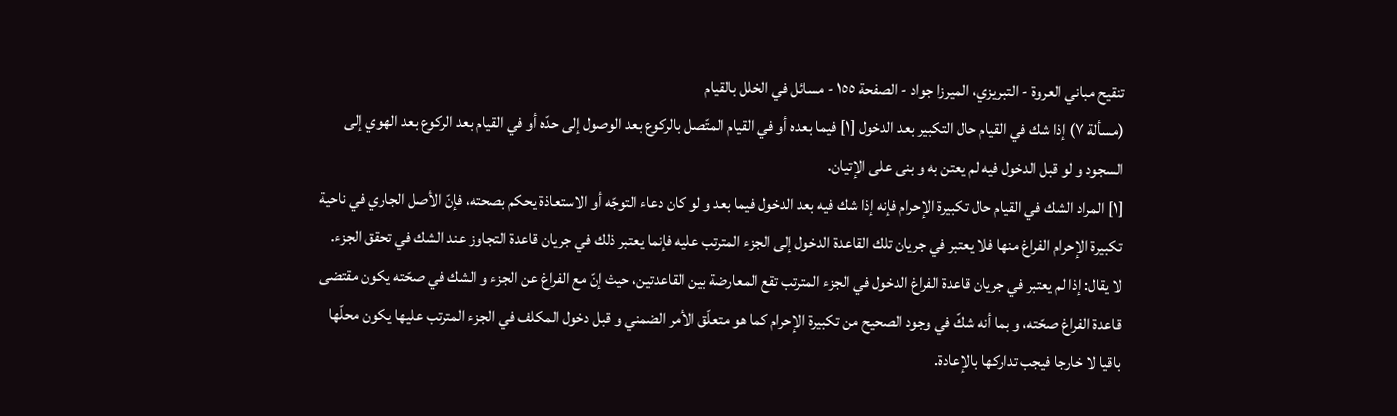تنقيح مباني العروة - التبريزي، الميرزا جواد - الصفحة ١٥٥ - مسائل في الخلل بالقيام
(مسألة ٧) إذا شك في القيام حال التكبير بعد الدخول [١] فيما بعده أو في القيام المتّصل بالركوع بعد الوصول إلى حدّه أو في القيام بعد الركوع بعد الهوي إلى السجود و لو قبل الدخول فيه لم يعتن به و بنى على الإتيان.
[١] المراد الشك في القيام حال تكبيرة الإحرام فإنه إذا شك فيه بعد الدخول فيما بعد و لو كان دعاء التوجّه أو الاستعاذة يحكم بصحته، فإنّ الأصل الجاري في ناحية تكبيرة الإحرام الفراغ منها فلا يعتبر في جريان تلك القاعدة الدخول إلى الجزء المترتب عليه فإنما يعتبر ذلك في جريان قاعدة التجاوز عند الشك في تحقق الجزء.
لا يقال: إذا لم يعتبر في جريان قاعدة الفراغ الدخول في الجزء المترتب تقع المعارضة بين القاعدتين، حيث إنّ مع الفراغ عن الجزء و الشك في صحّته يكون مقتضى قاعدة الفراغ صحّته، و بما أنه شكّ في وجود الصحيح من تكبيرة الإحرام كما هو متعلّق الأمر الضمني و قبل دخول المكلف في الجزء المترتب عليها يكون محلّها باقيا لا خارجا فيجب تداركها بالإعادة.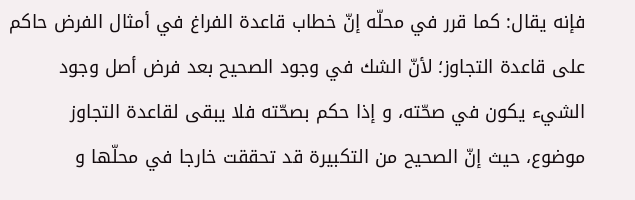فإنه يقال: كما قرر في محلّه إنّ خطاب قاعدة الفراغ في أمثال الفرض حاكم على قاعدة التجاوز؛ لأنّ الشك في وجود الصحيح بعد فرض أصل وجود الشيء يكون في صحّته، و إذا حكم بصحّته فلا يبقى لقاعدة التجاوز موضوع، حيث إنّ الصحيح من التكبيرة قد تحققت خارجا في محلّها و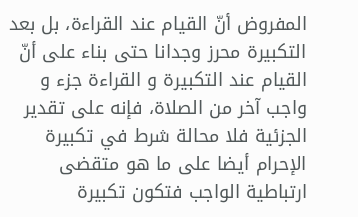المفروض أنّ القيام عند القراءة، بل بعد التكبيرة محرز وجدانا حتى بناء على أنّ القيام عند التكبيرة و القراءة جزء و واجب آخر من الصلاة، فإنه على تقدير الجزئية فلا محالة شرط في تكبيرة الإحرام أيضا على ما هو متقضى ارتباطية الواجب فتكون تكبيرة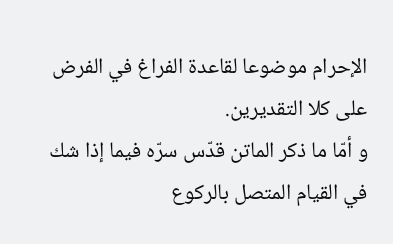الإحرام موضوعا لقاعدة الفراغ في الفرض على كلا التقديرين.
و أمّا ما ذكر الماتن قدّس سرّه فيما إذا شك في القيام المتصل بالركوع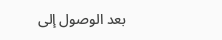بعد الوصول إلى